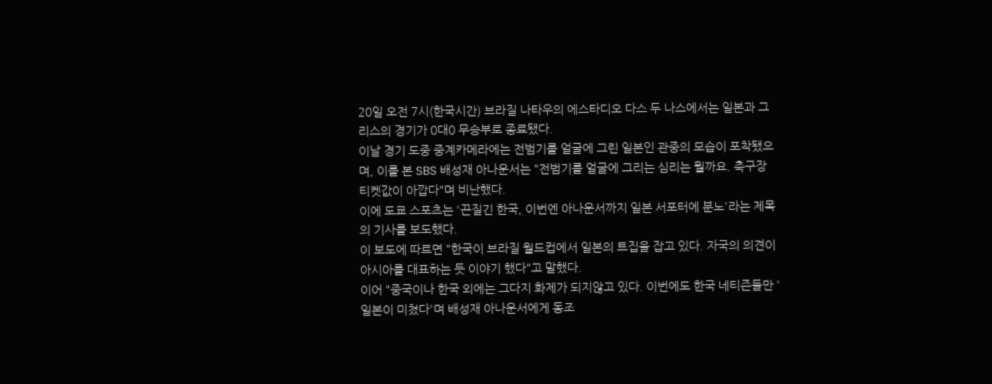20일 오전 7시(한국시간) 브라질 나타우의 에스타디오 다스 두 나스에서는 일본과 그리스의 경기가 0대0 무승부로 종료됐다.
이날 경기 도중 중계카메라에는 전범기를 얼굴에 그린 일본인 관중의 모습이 포착됐으며, 이를 본 SBS 배성재 아나운서는 "전범기를 얼굴에 그리는 심리는 뭘까요. 축구장 티켓값이 아깝다"며 비난했다.
이에 도쿄 스포츠는 '끈질긴 한국, 이번엔 아나운서까지 일본 서포터에 분노'라는 제목의 기사를 보도했다.
이 보도에 따르면 "한국이 브라질 월드컵에서 일본의 트집을 잡고 있다. 자국의 의견이 아시아를 대표하는 듯 이야기 했다"고 말했다.
이어 "중국이나 한국 외에는 그다지 화제가 되지않고 있다. 이번에도 한국 네티즌들만 '일본이 미쳤다'며 배성재 아나운서에게 동조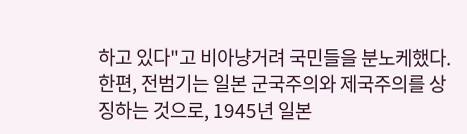하고 있다"고 비아냥거려 국민들을 분노케했다.
한편, 전범기는 일본 군국주의와 제국주의를 상징하는 것으로, 1945년 일본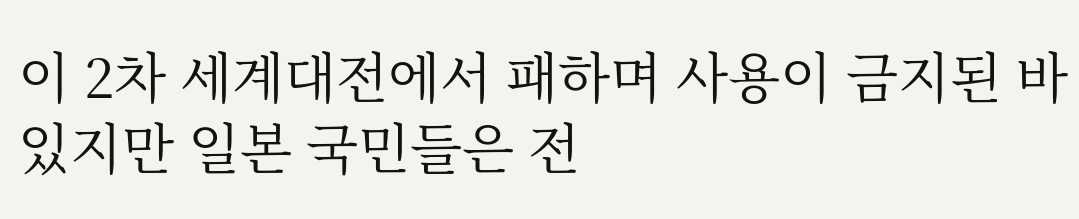이 2차 세계대전에서 패하며 사용이 금지된 바 있지만 일본 국민들은 전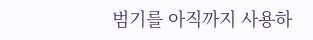범기를 아직까지 사용하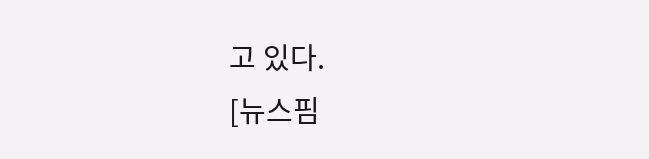고 있다.
[뉴스핌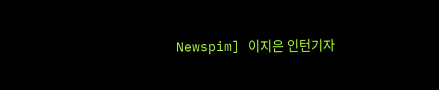Newspim] 이지은 인턴기자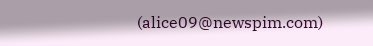(alice09@newspim.com)